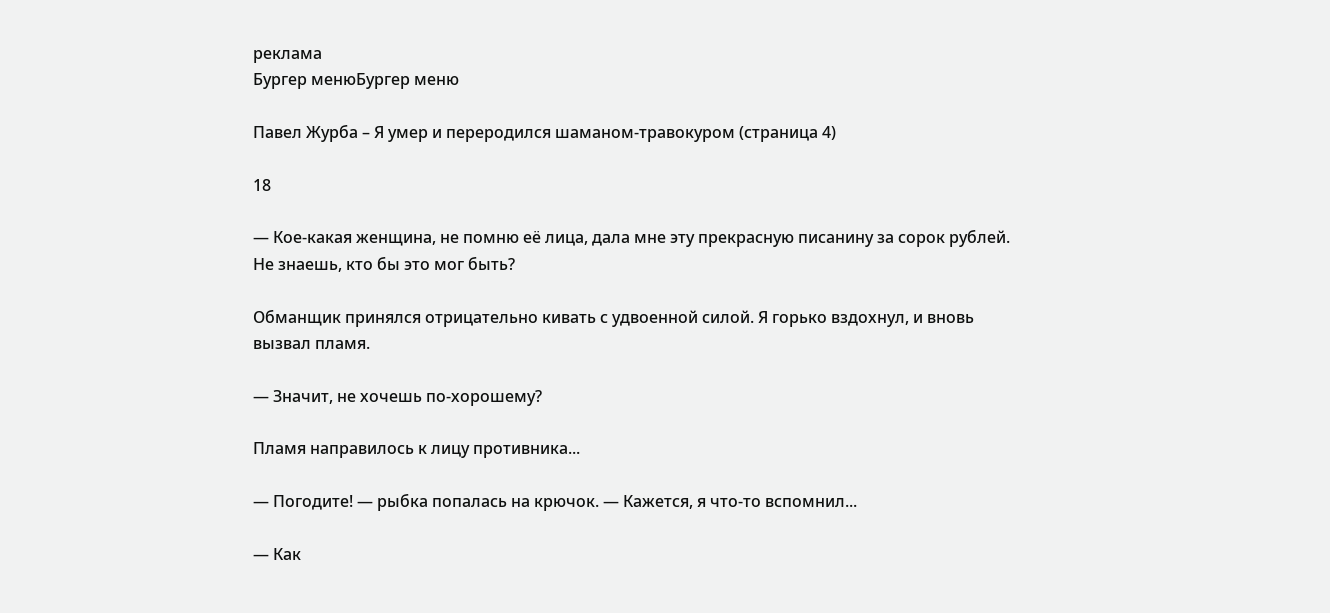реклама
Бургер менюБургер меню

Павел Журба – Я умер и переродился шаманом-травокуром (страница 4)

18

— Кое-какая женщина, не помню её лица, дала мне эту прекрасную писанину за сорок рублей. Не знаешь, кто бы это мог быть?

Обманщик принялся отрицательно кивать с удвоенной силой. Я горько вздохнул, и вновь вызвал пламя.

— Значит, не хочешь по-хорошему?

Пламя направилось к лицу противника...

— Погодите! — рыбка попалась на крючок. — Кажется, я что-то вспомнил...

— Как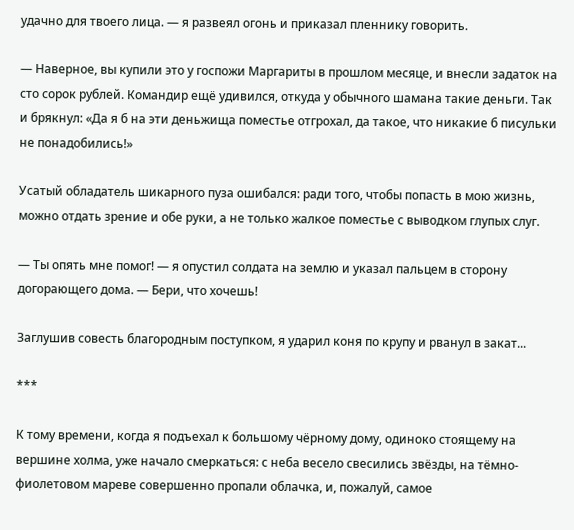удачно для твоего лица. — я развеял огонь и приказал пленнику говорить.

— Наверное, вы купили это у госпожи Маргариты в прошлом месяце, и внесли задаток на сто сорок рублей. Командир ещё удивился, откуда у обычного шамана такие деньги. Так и брякнул: «Да я б на эти деньжища поместье отгрохал, да такое, что никакие б писульки не понадобились!»

Усатый обладатель шикарного пуза ошибался: ради того, чтобы попасть в мою жизнь, можно отдать зрение и обе руки, а не только жалкое поместье с выводком глупых слуг.

— Ты опять мне помог! — я опустил солдата на землю и указал пальцем в сторону догорающего дома. — Бери, что хочешь!

Заглушив совесть благородным поступком, я ударил коня по крупу и рванул в закат...

***

К тому времени, когда я подъехал к большому чёрному дому, одиноко стоящему на вершине холма, уже начало смеркаться: с неба весело свесились звёзды, на тёмно-фиолетовом мареве совершенно пропали облачка, и, пожалуй, самое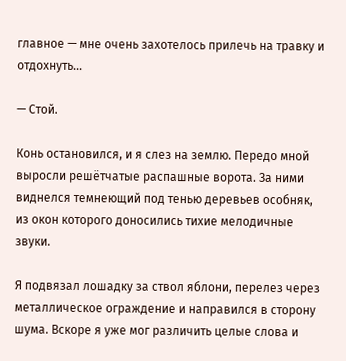главное — мне очень захотелось прилечь на травку и отдохнуть...

— Стой.

Конь остановился, и я слез на землю. Передо мной выросли решётчатые распашные ворота. За ними виднелся темнеющий под тенью деревьев особняк, из окон которого доносились тихие мелодичные звуки.

Я подвязал лошадку за ствол яблони, перелез через металлическое ограждение и направился в сторону шума. Вскоре я уже мог различить целые слова и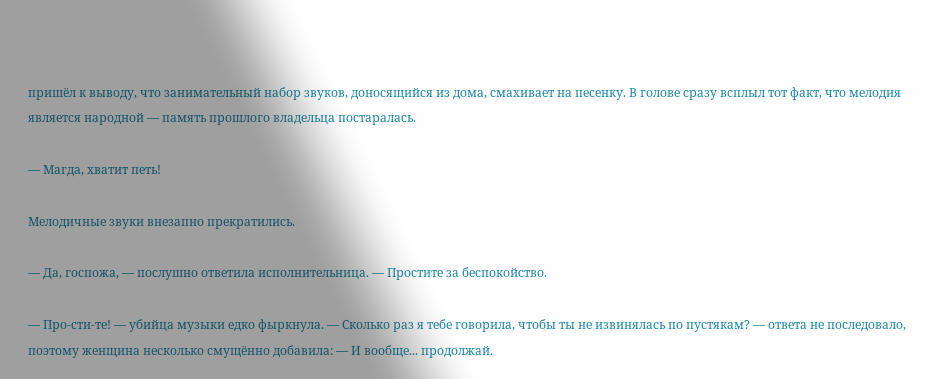пришёл к выводу, что занимательный набор звуков, доносящийся из дома, смахивает на песенку. В голове сразу всплыл тот факт, что мелодия является народной — память прошлого владельца постаралась.

— Магда, хватит петь!

Мелодичные звуки внезапно прекратились.

— Да, госпожа, — послушно ответила исполнительница. — Простите за беспокойство.

— Про-сти-те! — убийца музыки едко фыркнула. — Сколько раз я тебе говорила, чтобы ты не извинялась по пустякам? — ответа не последовало, поэтому женщина несколько смущённо добавила: — И вообще... продолжай.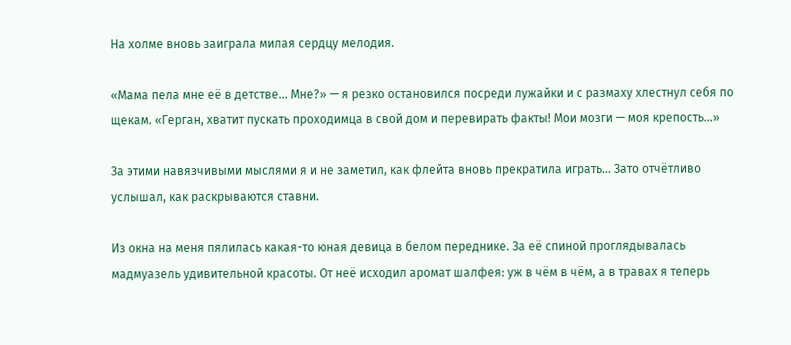На холме вновь заиграла милая сердцу мелодия.

«Мама пела мне её в детстве... Мне?» — я резко остановился посреди лужайки и с размаху хлестнул себя по щекам. «Герган, хватит пускать проходимца в свой дом и перевирать факты! Мои мозги — моя крепость...»

За этими навязчивыми мыслями я и не заметил, как флейта вновь прекратила играть... Зато отчётливо услышал, как раскрываются ставни.

Из окна на меня пялилась какая-то юная девица в белом переднике. За её спиной проглядывалась мадмуазель удивительной красоты. От неё исходил аромат шалфея: уж в чём в чём, а в травах я теперь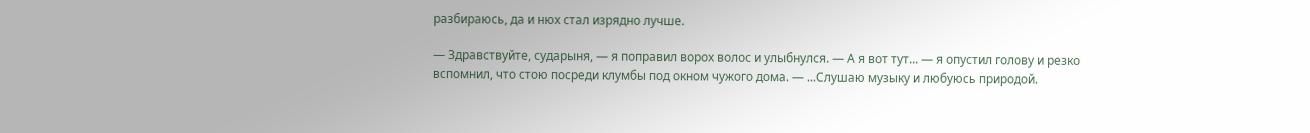разбираюсь, да и нюх стал изрядно лучше.

— Здравствуйте, сударыня, — я поправил ворох волос и улыбнулся. — А я вот тут... — я опустил голову и резко вспомнил, что стою посреди клумбы под окном чужого дома. — ...Слушаю музыку и любуюсь природой.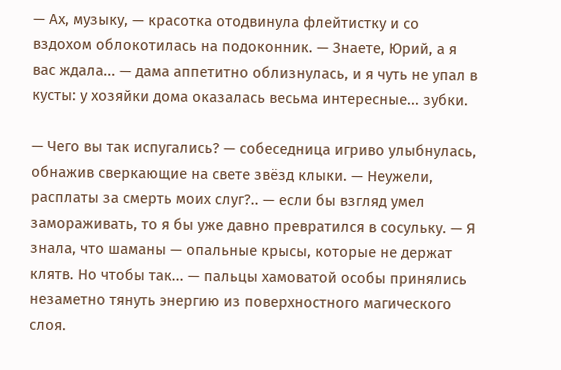— Ах, музыку, — красотка отодвинула флейтистку и со вздохом облокотилась на подоконник. — Знаете, Юрий, а я вас ждала... — дама аппетитно облизнулась, и я чуть не упал в кусты: у хозяйки дома оказалась весьма интересные... зубки.

— Чего вы так испугались? — собеседница игриво улыбнулась, обнажив сверкающие на свете звёзд клыки. — Неужели, расплаты за смерть моих слуг?.. — если бы взгляд умел замораживать, то я бы уже давно превратился в сосульку. — Я знала, что шаманы — опальные крысы, которые не держат клятв. Но чтобы так... — пальцы хамоватой особы принялись незаметно тянуть энергию из поверхностного магического слоя.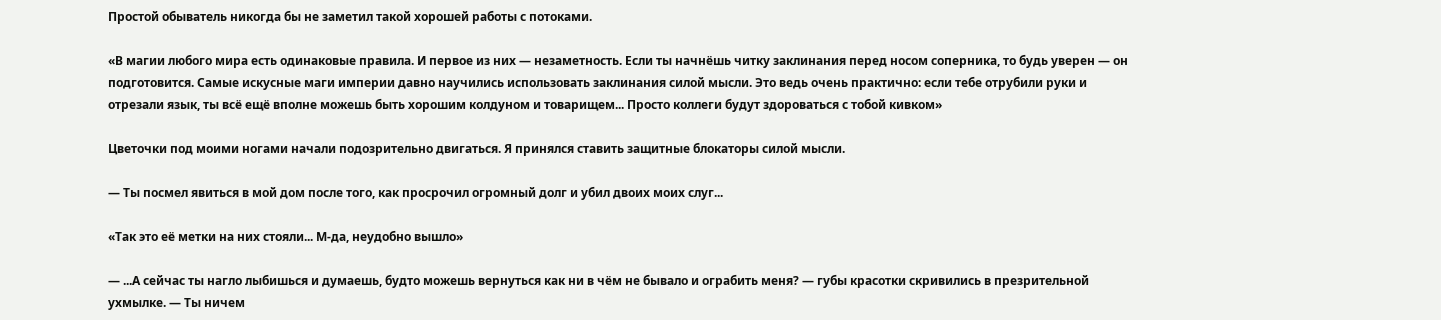Простой обыватель никогда бы не заметил такой хорошей работы с потоками.

«В магии любого мира есть одинаковые правила. И первое из них — незаметность. Если ты начнёшь читку заклинания перед носом соперника, то будь уверен — он подготовится. Самые искусные маги империи давно научились использовать заклинания силой мысли. Это ведь очень практично: если тебе отрубили руки и отрезали язык, ты всё ещё вполне можешь быть хорошим колдуном и товарищем... Просто коллеги будут здороваться с тобой кивком»

Цветочки под моими ногами начали подозрительно двигаться. Я принялся ставить защитные блокаторы силой мысли.

— Ты посмел явиться в мой дом после того, как просрочил огромный долг и убил двоих моих слуг...

«Так это её метки на них стояли... М-да, неудобно вышло»

— ...А сейчас ты нагло лыбишься и думаешь, будто можешь вернуться как ни в чём не бывало и ограбить меня? — губы красотки скривились в презрительной ухмылке. — Ты ничем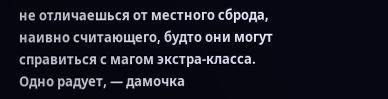не отличаешься от местного сброда, наивно считающего, будто они могут справиться с магом экстра-класса. Одно радует, — дамочка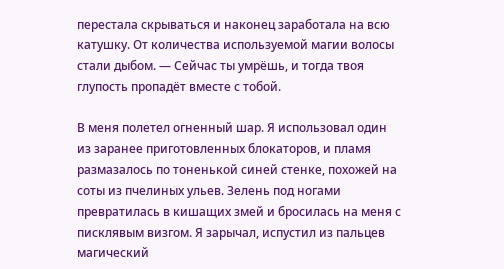перестала скрываться и наконец заработала на всю катушку. От количества используемой магии волосы стали дыбом. — Сейчас ты умрёшь, и тогда твоя глупость пропадёт вместе с тобой.

В меня полетел огненный шар. Я использовал один из заранее приготовленных блокаторов, и пламя размазалось по тоненькой синей стенке, похожей на соты из пчелиных ульев. Зелень под ногами превратилась в кишащих змей и бросилась на меня с писклявым визгом. Я зарычал, испустил из пальцев магический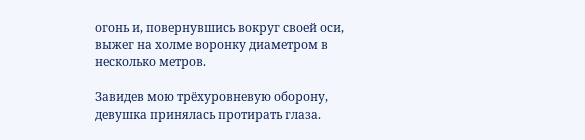огонь и, повернувшись вокруг своей оси, выжег на холме воронку диаметром в несколько метров.

Завидев мою трёхуровневую оборону, девушка принялась протирать глаза.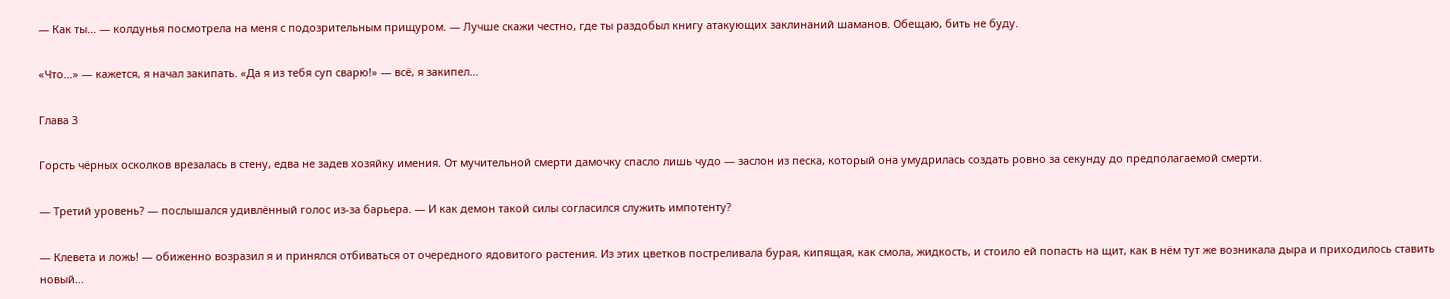— Как ты... — колдунья посмотрела на меня с подозрительным прищуром. — Лучше скажи честно, где ты раздобыл книгу атакующих заклинаний шаманов. Обещаю, бить не буду.

«Что...» — кажется, я начал закипать. «Да я из тебя суп сварю!» — всё, я закипел...

Глава 3

Горсть чёрных осколков врезалась в стену, едва не задев хозяйку имения. От мучительной смерти дамочку спасло лишь чудо — заслон из песка, который она умудрилась создать ровно за секунду до предполагаемой смерти.

— Третий уровень? — послышался удивлённый голос из-за барьера. — И как демон такой силы согласился служить импотенту?

— Клевета и ложь! — обиженно возразил я и принялся отбиваться от очередного ядовитого растения. Из этих цветков постреливала бурая, кипящая, как смола, жидкость, и стоило ей попасть на щит, как в нём тут же возникала дыра и приходилось ставить новый...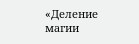«Деление магии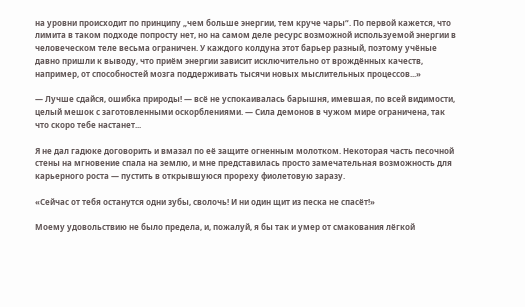на уровни происходит по принципу „чем больше энергии, тем круче чары“. По первой кажется, что лимита в таком подходе попросту нет, но на самом деле ресурс возможной используемой энергии в человеческом теле весьма ограничен. У каждого колдуна этот барьер разный, поэтому учёные давно пришли к выводу, что приём энергии зависит исключительно от врождённых качеств, например, от способностей мозга поддерживать тысячи новых мыслительных процессов...»

— Лучше сдайся, ошибка природы! — всё не успокаивалась барышня, имевшая, по всей видимости, целый мешок с заготовленными оскорблениями. — Сила демонов в чужом мире ограничена, так что скоро тебе настанет...

Я не дал гадюке договорить и вмазал по её защите огненным молотком. Некоторая часть песочной стены на мгновение спала на землю, и мне представилась просто замечательная возможность для карьерного роста — пустить в открывшуюся прореху фиолетовую заразу.

«Сейчас от тебя останутся одни зубы, сволочь! И ни один щит из песка не спасёт!»

Моему удовольствию не было предела, и, пожалуй, я бы так и умер от смакования лёгкой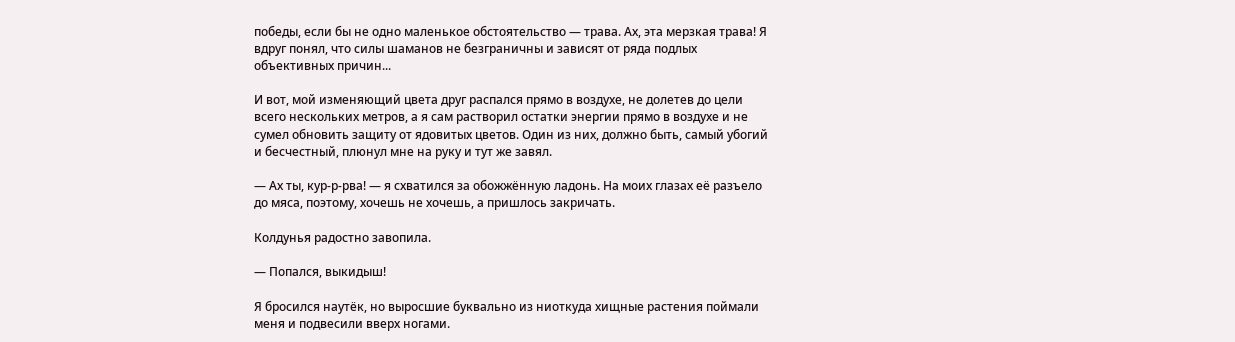победы, если бы не одно маленькое обстоятельство — трава. Ах, эта мерзкая трава! Я вдруг понял, что силы шаманов не безграничны и зависят от ряда подлых объективных причин...

И вот, мой изменяющий цвета друг распался прямо в воздухе, не долетев до цели всего нескольких метров, а я сам растворил остатки энергии прямо в воздухе и не сумел обновить защиту от ядовитых цветов. Один из них, должно быть, самый убогий и бесчестный, плюнул мне на руку и тут же завял.

— Ах ты, кур-р-рва! — я схватился за обожжённую ладонь. На моих глазах её разъело до мяса, поэтому, хочешь не хочешь, а пришлось закричать.

Колдунья радостно завопила.

— Попался, выкидыш!

Я бросился наутёк, но выросшие буквально из ниоткуда хищные растения поймали меня и подвесили вверх ногами.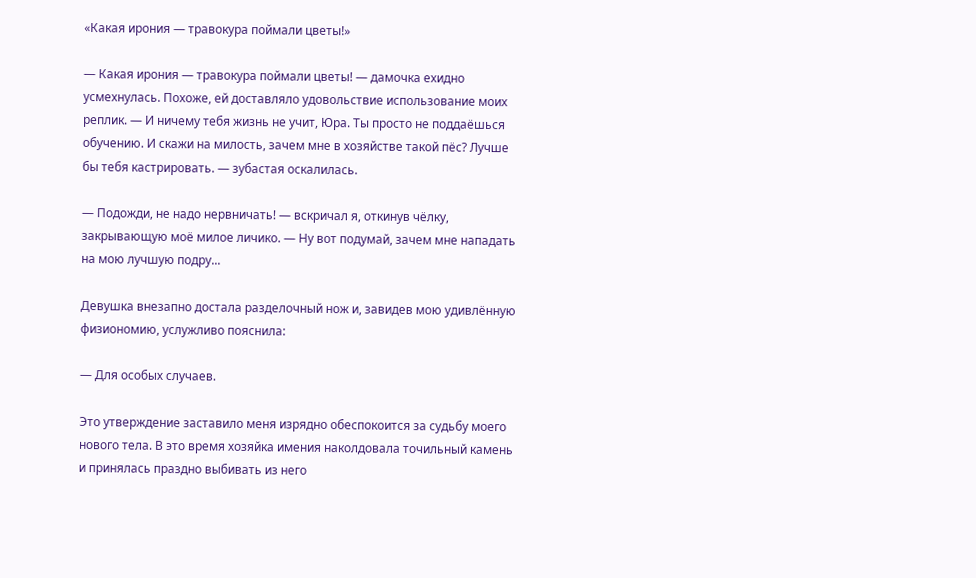«Какая ирония — травокура поймали цветы!»

— Какая ирония — травокура поймали цветы! — дамочка ехидно усмехнулась. Похоже, ей доставляло удовольствие использование моих реплик. — И ничему тебя жизнь не учит, Юра. Ты просто не поддаёшься обучению. И скажи на милость, зачем мне в хозяйстве такой пёс? Лучше бы тебя кастрировать. — зубастая оскалилась.

— Подожди, не надо нервничать! — вскричал я, откинув чёлку, закрывающую моё милое личико. — Ну вот подумай, зачем мне нападать на мою лучшую подру...

Девушка внезапно достала разделочный нож и, завидев мою удивлённую физиономию, услужливо пояснила:

— Для особых случаев.

Это утверждение заставило меня изрядно обеспокоится за судьбу моего нового тела. В это время хозяйка имения наколдовала точильный камень и принялась праздно выбивать из него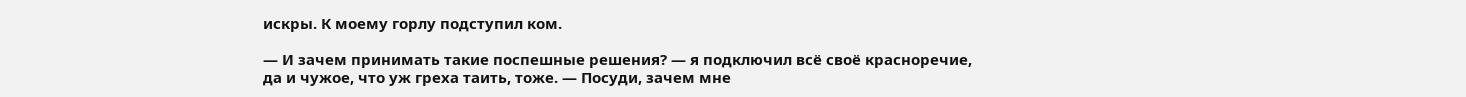искры. К моему горлу подступил ком.

— И зачем принимать такие поспешные решения? — я подключил всё своё красноречие, да и чужое, что уж греха таить, тоже. — Посуди, зачем мне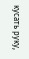кусать руку,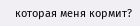которая меня кормит?